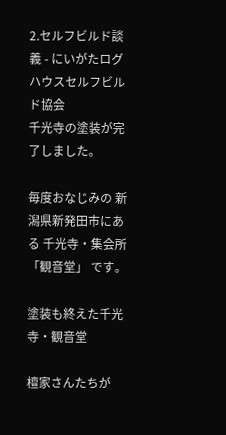2.セルフビルド談義 - にいがたログハウスセルフビルド協会
千光寺の塗装が完了しました。

毎度おなじみの 新潟県新発田市にある 千光寺・集会所 「観音堂」 です。

塗装も終えた千光寺・観音堂

檀家さんたちが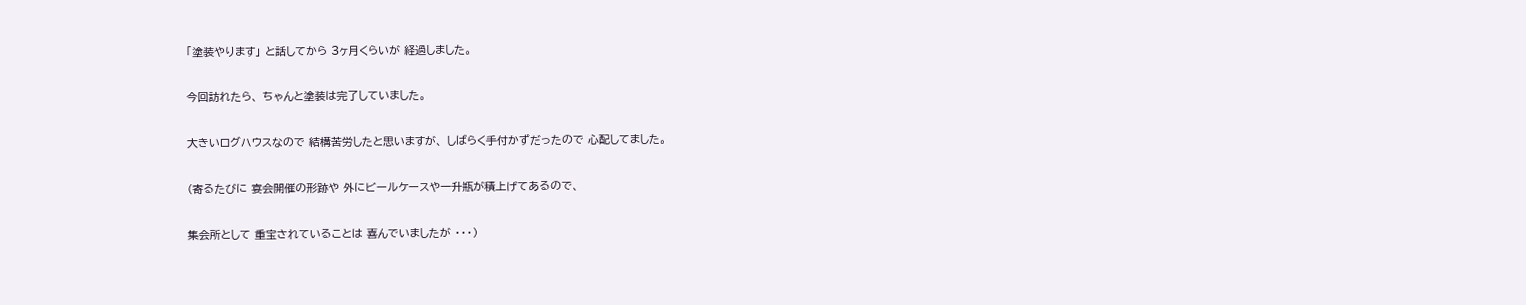「塗装やります」 と話してから 3ヶ月くらいが 経過しました。

今回訪れたら、 ちゃんと塗装は完了していました。

大きいログハウスなので 結構苦労したと思いますが、 しばらく手付かずだったので 心配してました。

(寄るたびに 宴会開催の形跡や 外にビールケースや一升瓶が積上げてあるので、

集会所として 重宝されていることは 喜んでいましたが ・・・)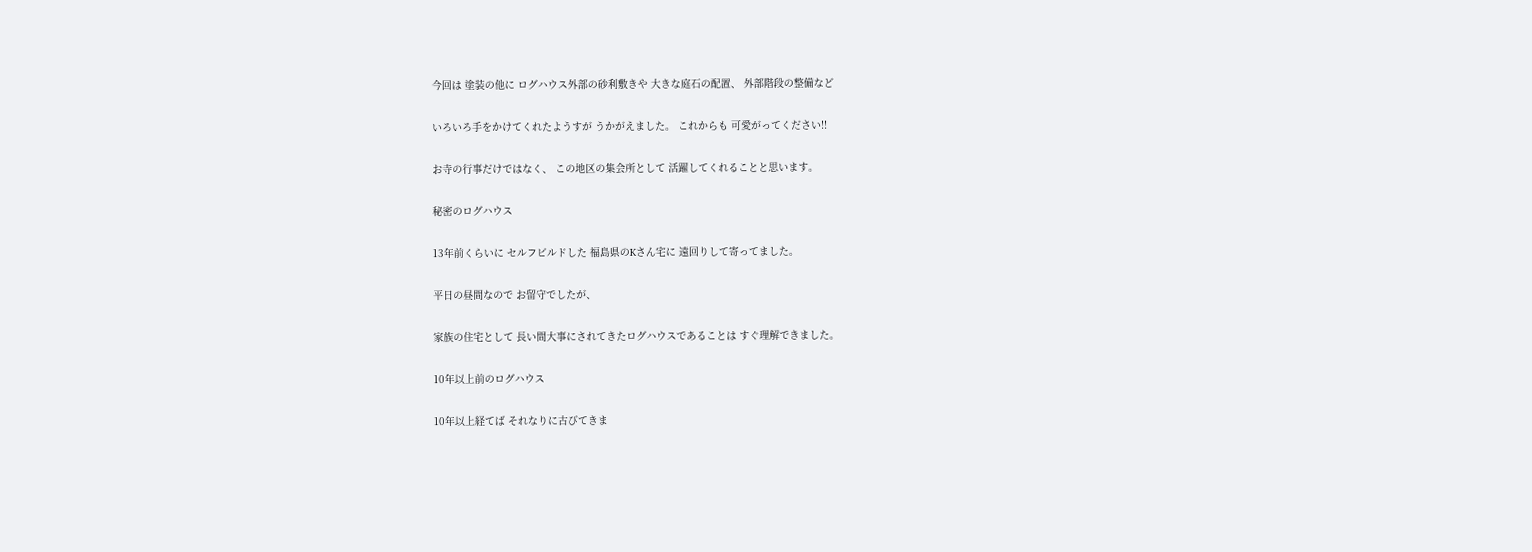今回は 塗装の他に ログハウス外部の砂利敷きや 大きな庭石の配置、 外部階段の整備など

いろいろ手をかけてくれたようすが うかがえました。 これからも 可愛がってください!!

お寺の行事だけではなく、 この地区の集会所として 活躍してくれることと思います。

秘密のログハウス

13年前くらいに セルフビルドした 福島県のKさん宅に 遠回りして寄ってました。

平日の昼間なので お留守でしたが、

家族の住宅として 長い間大事にされてきたログハウスであることは すぐ理解できました。

10年以上前のログハウス

10年以上経てば それなりに古びてきま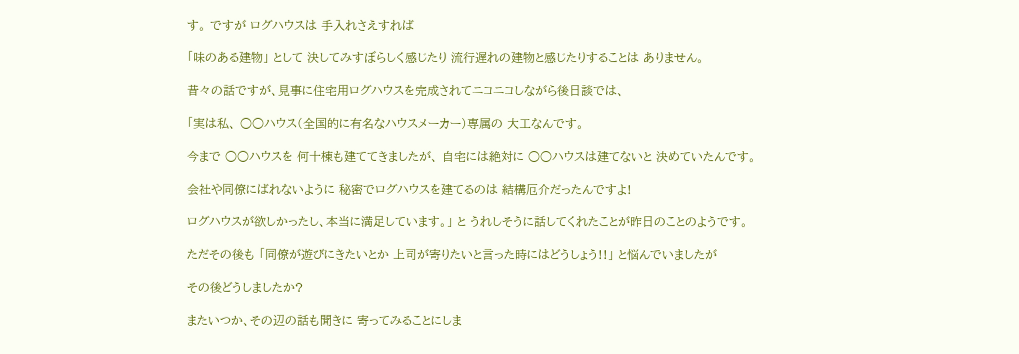す。 ですが ログハウスは 手入れさえすれば

「味のある建物」 として 決してみすぼらしく感じたり 流行遅れの建物と感じたりすることは ありません。

昔々の話ですが、見事に住宅用ログハウスを完成されてニコニコしながら後日談では、

「実は私、 ○○ハウス(全国的に有名なハウスメーカー)専属の 大工なんです。

今まで ○○ハウスを 何十棟も建ててきましたが、 自宅には絶対に ○○ハウスは建てないと 決めていたんです。

会社や同僚にばれないように 秘密でログハウスを建てるのは 結構厄介だったんですよ!

ログハウスが欲しかったし、本当に満足しています。」 と うれしそうに話してくれたことが昨日のことのようです。

ただその後も 「同僚が遊びにきたいとか 上司が寄りたいと言った時にはどうしょう!!」 と悩んでいましたが

その後どうしましたか?

またいつか、その辺の話も聞きに 寄ってみることにしま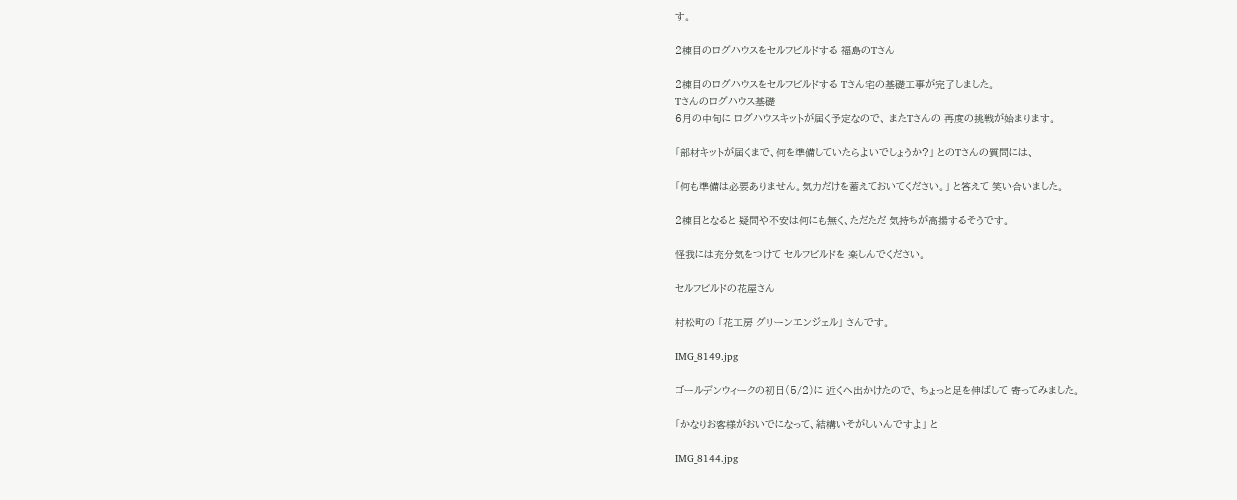す。

2棟目のログハウスをセルフビルドする 福島のTさん

2棟目のログハウスをセルフビルドする Tさん宅の基礎工事が完了しました。
Tさんのログハウス基礎
6月の中旬に ログハウスキットが届く予定なので、 またTさんの 再度の挑戦が始まります。

「部材キットが届くまで、何を準備していたらよいでしょうか?」 とのTさんの質問には、

「何も準備は必要ありません。気力だけを蓄えておいてください。」 と答えて 笑い合いました。

2棟目となると 疑問や不安は何にも無く、ただただ 気持ちが高揚するそうです。

怪我には充分気をつけて セルフビルドを 楽しんでください。

セルフビルドの花屋さん

村松町の 「花工房 グリーンエンジェル」 さんです。

IMG_8149.jpg

ゴールデンウィークの初日(5/2)に 近くへ出かけたので、 ちょっと足を伸ばして 寄ってみました。

「かなりお客様がおいでになって、結構いそがしいんですよ」 と

IMG_8144.jpg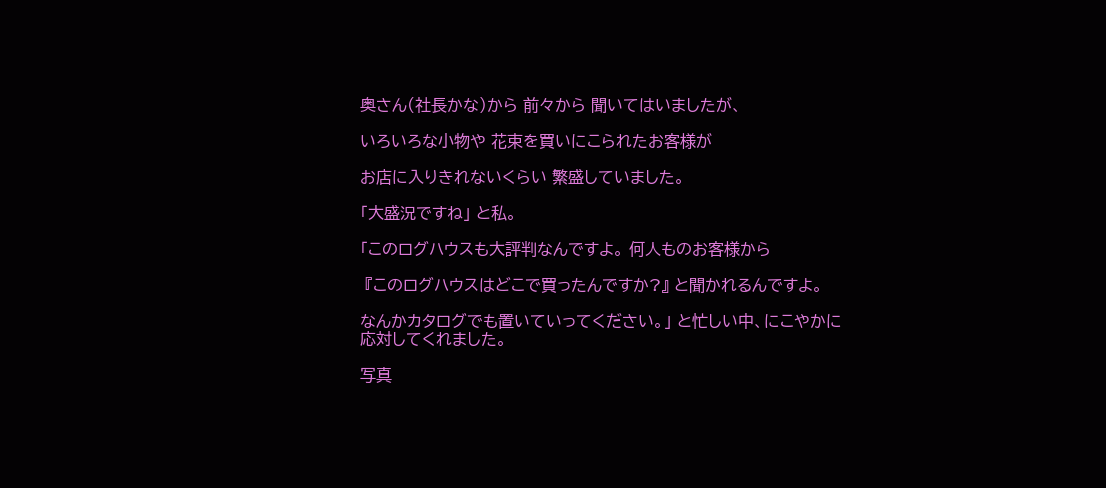奥さん(社長かな)から 前々から 聞いてはいましたが、

いろいろな小物や 花束を買いにこられたお客様が

お店に入りきれないくらい 繁盛していました。

「大盛況ですね」 と私。

「このログハウスも大評判なんですよ。 何人ものお客様から

 『このログハウスはどこで買ったんですか?』 と聞かれるんですよ。

なんかカタログでも置いていってください。」 と忙しい中、にこやかに 応対してくれました。

写真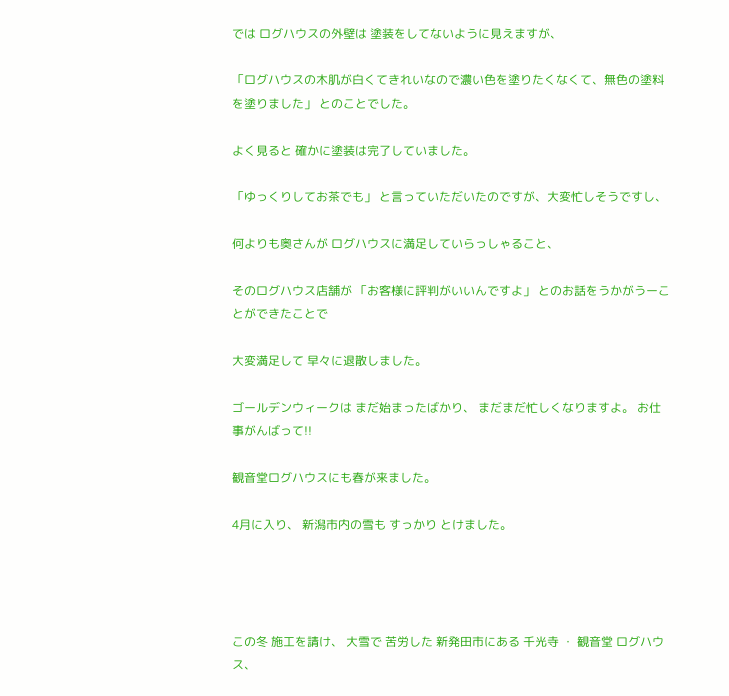では ログハウスの外壁は 塗装をしてないように見えますが、

「ログハウスの木肌が白くてきれいなので濃い色を塗りたくなくて、無色の塗料を塗りました」 とのことでした。

よく見ると 確かに塗装は完了していました。

「ゆっくりしてお茶でも」 と言っていただいたのですが、大変忙しそうですし、

何よりも奥さんが ログハウスに満足していらっしゃること、

そのログハウス店舗が 「お客様に評判がいいんですよ」 とのお話をうかがうーことができたことで

大変満足して 早々に退散しました。

ゴールデンウィークは まだ始まったばかり、 まだまだ忙しくなりますよ。 お仕事がんばって!!

観音堂ログハウスにも春が来ました。

4月に入り、 新潟市内の雪も すっかり とけました。




この冬 施工を請け、 大雪で 苦労した 新発田市にある 千光寺 ・ 観音堂 ログハウス、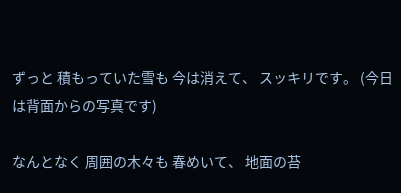ずっと 積もっていた雪も 今は消えて、 スッキリです。 (今日は背面からの写真です)

なんとなく 周囲の木々も 春めいて、 地面の苔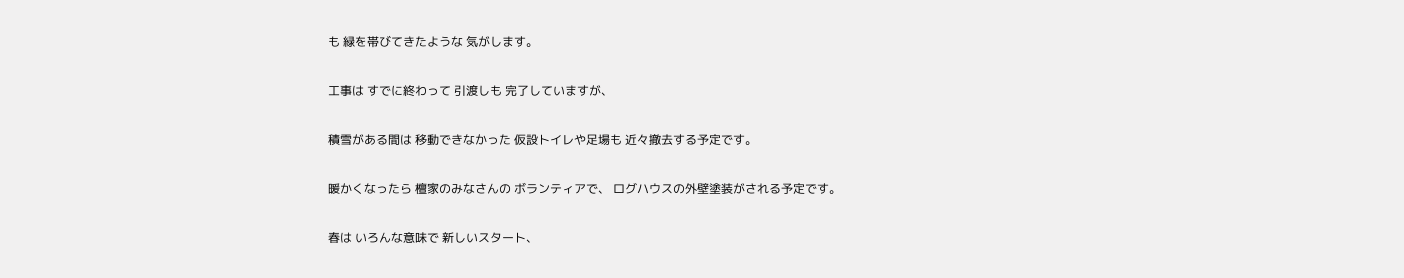も 緑を帯びてきたような 気がします。

工事は すでに終わって 引渡しも 完了していますが、

積雪がある間は 移動できなかった 仮設トイレや足場も 近々撤去する予定です。

暖かくなったら 檀家のみなさんの ボランティアで、 ログハウスの外壁塗装がされる予定です。

春は いろんな意味で 新しいスタート、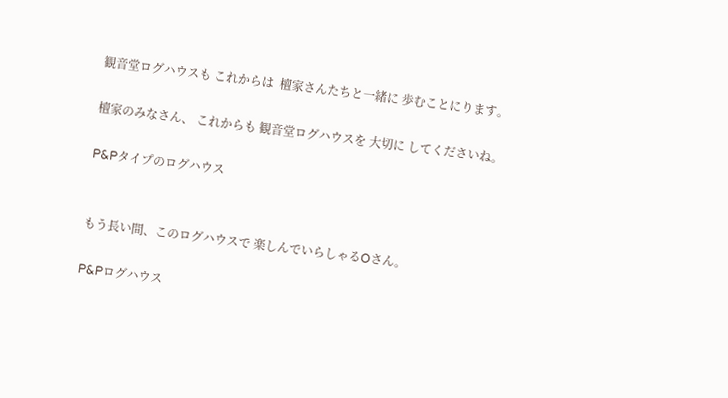観音堂ログハウスも これからは  檀家さんたちと一緒に 歩むことにります。

檀家のみなさん、 これからも 観音堂ログハウスを 大切に してくださいね。

P&Pタイプのログハウス


もう長い間、このログハウスで 楽しんでいらしゃるOさん。

P&Pログハウス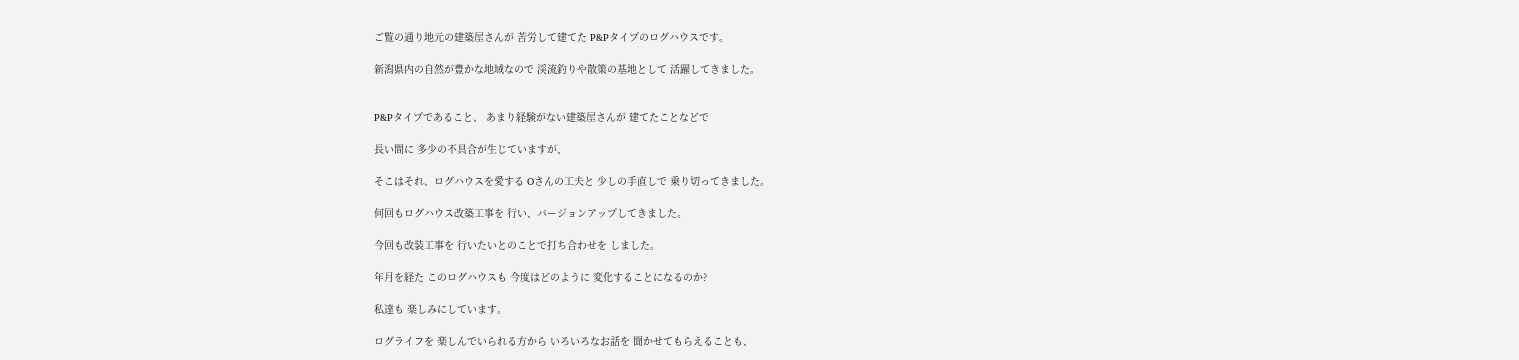ご覧の通り地元の建築屋さんが 苦労して建てた P&Pタイプのログハウスです。

新潟県内の自然が豊かな地域なので 渓流釣りや散策の基地として 活躍してきました。


P&Pタイプであること、 あまり経験がない建築屋さんが 建てたことなどで

長い間に 多少の不具合が生じていますが、

そこはそれ、ログハウスを愛する Oさんの工夫と 少しの手直しで 乗り切ってきました。

何回もログハウス改築工事を 行い、バージョンアップしてきました。

今回も改装工事を 行いたいとのことで打ち合わせを しました。

年月を経た このログハウスも 今度はどのように 変化することになるのか?

私達も 楽しみにしています。

ログライフを 楽しんでいられる方から いろいろなお話を 聞かせてもらえることも、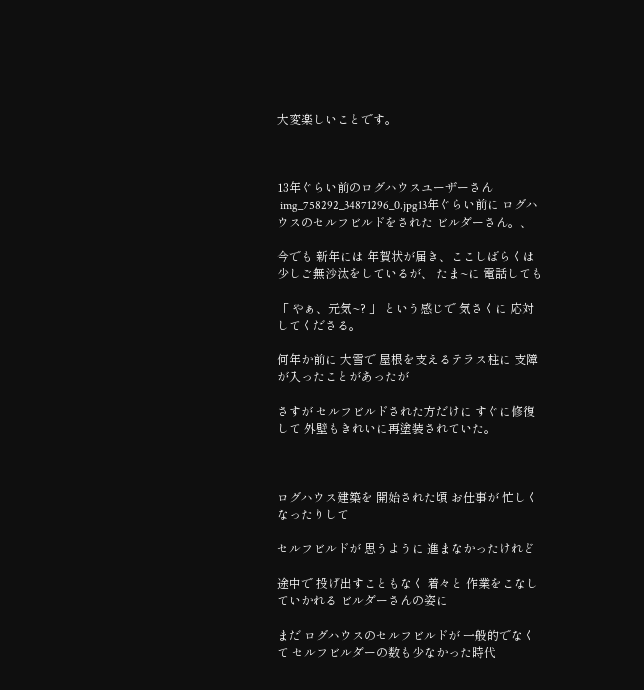大変楽しいことです。



13年ぐらい前のログハウスユーザーさん
 img_758292_34871296_0.jpg13年ぐらい前に ログハウスのセルフビルドをされた ビルダーさん。、

今でも 新年には 年賀状が届き、ここしばらくは 少しご無沙汰をしているが、 たま~に 電話しても

「 やぁ、元気~? 」 という感じで 気さくに 応対してくださる。

何年か前に 大雪で 屋根を支えるテラス柱に 支障が入ったことがあったが

さすが セルフビルドされた方だけに すぐに修復して 外壁もきれいに再塗装されていた。



ログハウス建築を 開始された頃 お仕事が 忙しくなったりして

セルフビルドが 思うように 進まなかったけれど

途中で 投げ出すこともなく 着々と 作業をこなしていかれる ビルダーさんの姿に

まだ ログハウスのセルフビルドが 一般的でなくて セルフビルダーの数も少なかった時代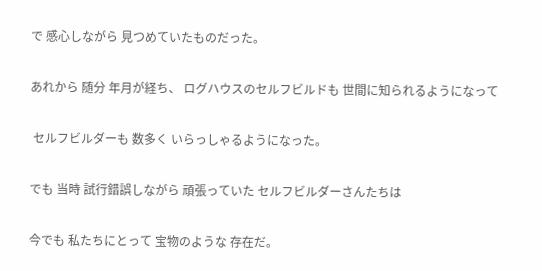で 感心しながら 見つめていたものだった。

あれから 随分 年月が経ち、 ログハウスのセルフビルドも 世間に知られるようになって

 セルフビルダーも 数多く いらっしゃるようになった。

でも 当時 試行錯誤しながら 頑張っていた セルフビルダーさんたちは

今でも 私たちにとって 宝物のような 存在だ。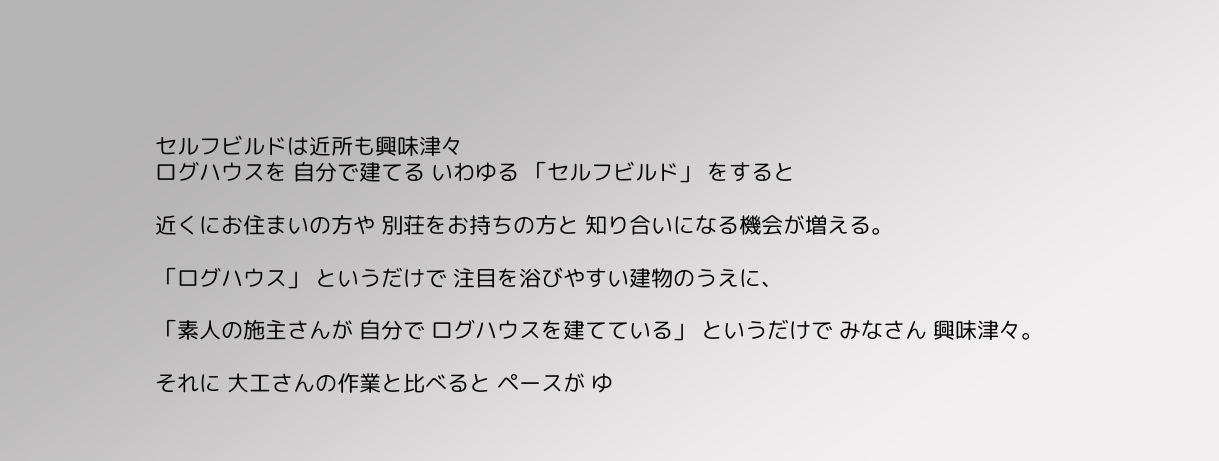セルフビルドは近所も興味津々
ログハウスを 自分で建てる いわゆる 「セルフビルド」 をすると

近くにお住まいの方や 別荘をお持ちの方と 知り合いになる機会が増える。

「ログハウス」 というだけで 注目を浴びやすい建物のうえに、

「素人の施主さんが 自分で ログハウスを建てている」 というだけで みなさん 興味津々。

それに 大工さんの作業と比べると ペースが ゆ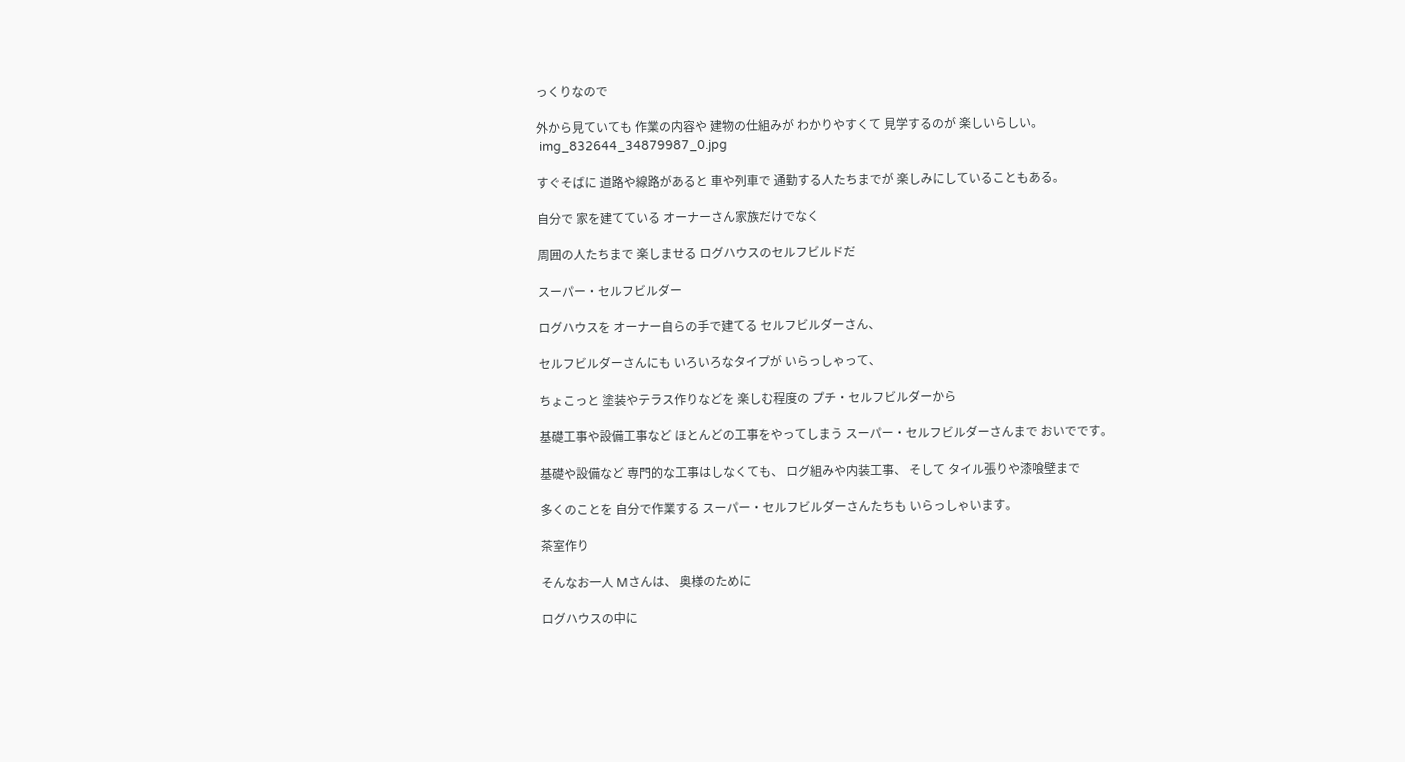っくりなので

外から見ていても 作業の内容や 建物の仕組みが わかりやすくて 見学するのが 楽しいらしい。
 img_832644_34879987_0.jpg

すぐそばに 道路や線路があると 車や列車で 通勤する人たちまでが 楽しみにしていることもある。

自分で 家を建てている オーナーさん家族だけでなく

周囲の人たちまで 楽しませる ログハウスのセルフビルドだ

スーパー・セルフビルダー

ログハウスを オーナー自らの手で建てる セルフビルダーさん、

セルフビルダーさんにも いろいろなタイプが いらっしゃって、

ちょこっと 塗装やテラス作りなどを 楽しむ程度の プチ・セルフビルダーから

基礎工事や設備工事など ほとんどの工事をやってしまう スーパー・セルフビルダーさんまで おいでです。

基礎や設備など 専門的な工事はしなくても、 ログ組みや内装工事、 そして タイル張りや漆喰壁まで

多くのことを 自分で作業する スーパー・セルフビルダーさんたちも いらっしゃいます。

茶室作り

そんなお一人 Mさんは、 奥様のために

ログハウスの中に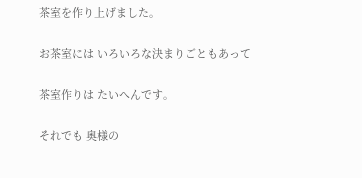茶室を作り上げました。

お茶室には いろいろな決まりごともあって

茶室作りは たいへんです。

それでも 奥様の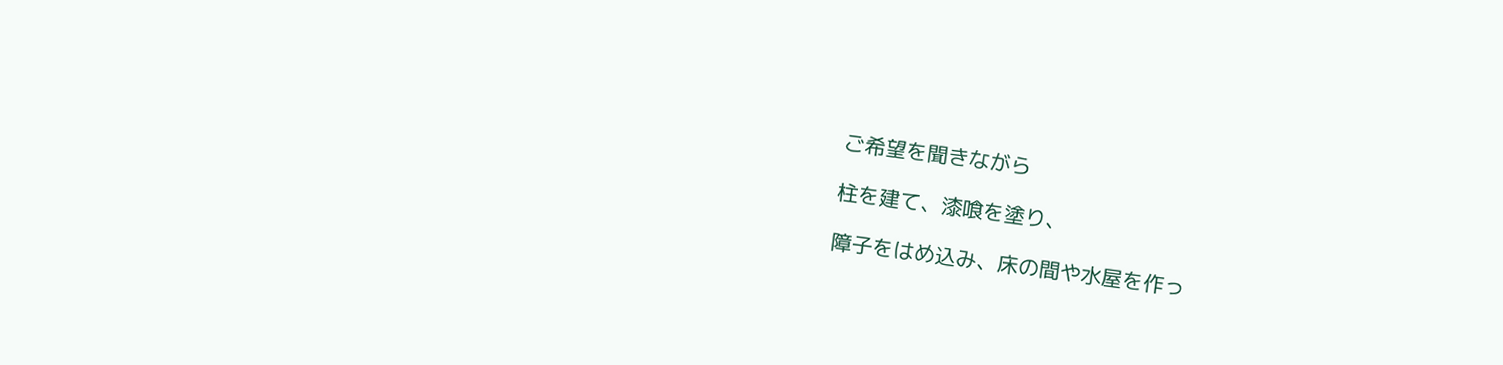ご希望を聞きながら

柱を建て、漆喰を塗り、

障子をはめ込み、床の間や水屋を作っ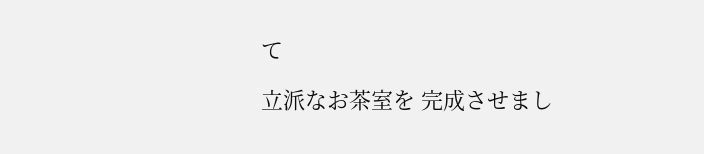て

立派なお茶室を 完成させまし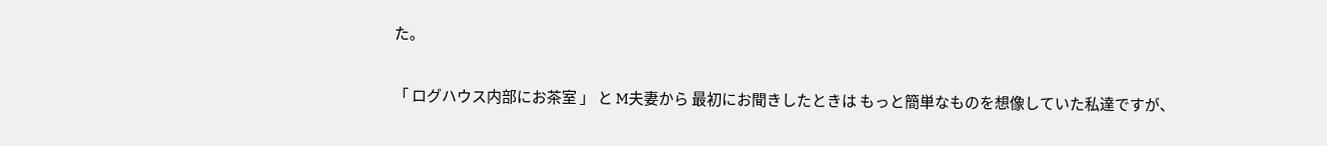た。

「 ログハウス内部にお茶室 」 と M夫妻から 最初にお聞きしたときは もっと簡単なものを想像していた私達ですが、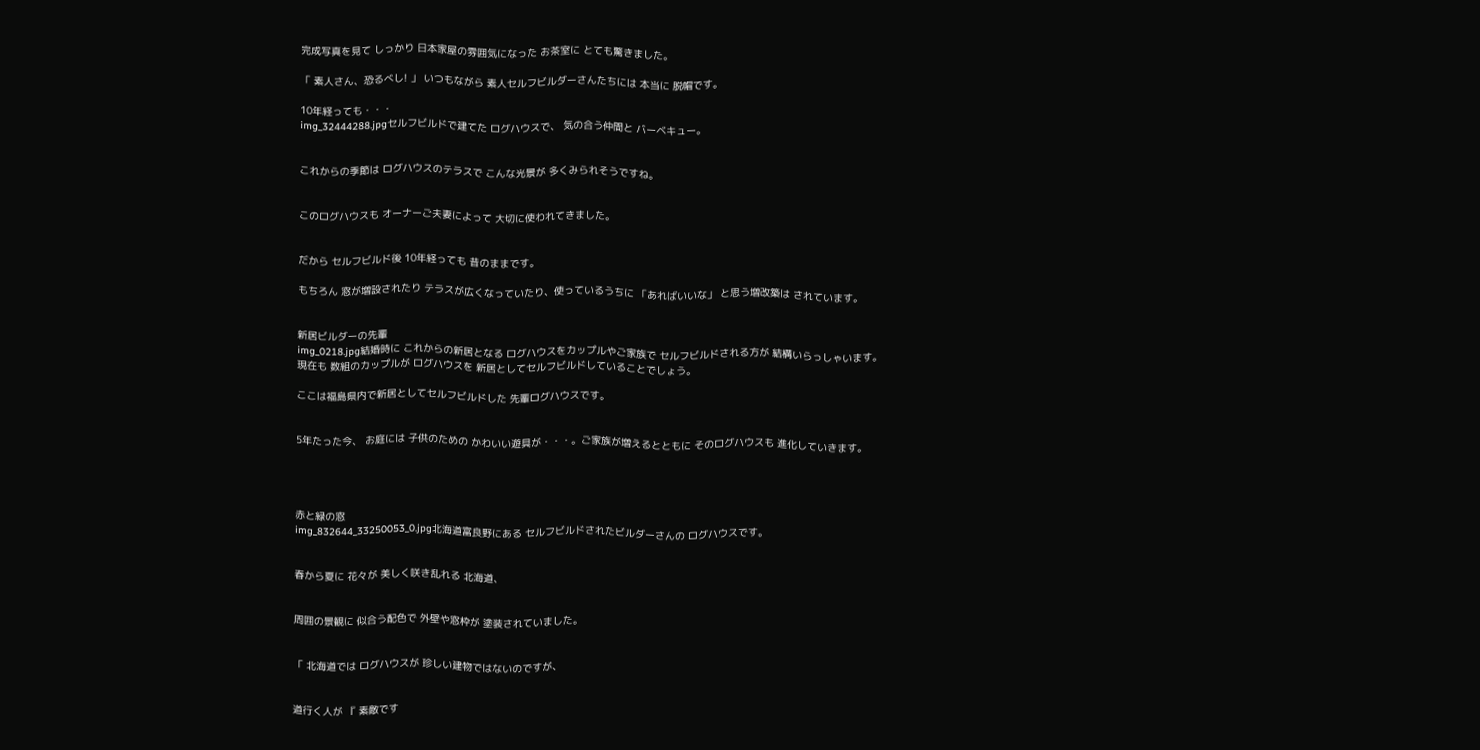完成写真を見て しっかり 日本家屋の雰囲気になった お茶室に とても驚きました。

「 素人さん、恐るべし! 」 いつもながら 素人セルフビルダーさんたちには 本当に 脱帽です。

10年経っても・・・
img_32444288.jpgセルフビルドで建てた ログハウスで、 気の合う仲間と バーベキュー。


これからの季節は ログハウスのテラスで こんな光景が 多くみられそうですね。


このログハウスも オーナーご夫妻によって 大切に使われてきました。


だから セルフビルド後 10年経っても 昔のままです。

もちろん 窓が増設されたり テラスが広くなっていたり、使っているうちに 「あればいいな」 と思う増改築は されています。


新居ビルダーの先輩
img_0218.jpg結婚時に これからの新居となる ログハウスをカップルやご家族で セルフビルドされる方が 結構いらっしゃいます。
現在も 数組のカップルが ログハウスを 新居としてセルフビルドしていることでしょう。

ここは福島県内で新居としてセルフビルドした 先輩ログハウスです。


5年たった今、 お庭には 子供のための かわいい遊具が・・・。ご家族が増えるとともに そのログハウスも 進化していきます。




赤と緑の窓
img_832644_33250053_0.jpg北海道富良野にある セルフビルドされたビルダーさんの ログハウスです。


春から夏に 花々が 美しく咲き乱れる 北海道、


周囲の景観に 似合う配色で 外壁や窓枠が 塗装されていました。


「 北海道では ログハウスが 珍しい建物ではないのですが、


道行く人が 『 素敵です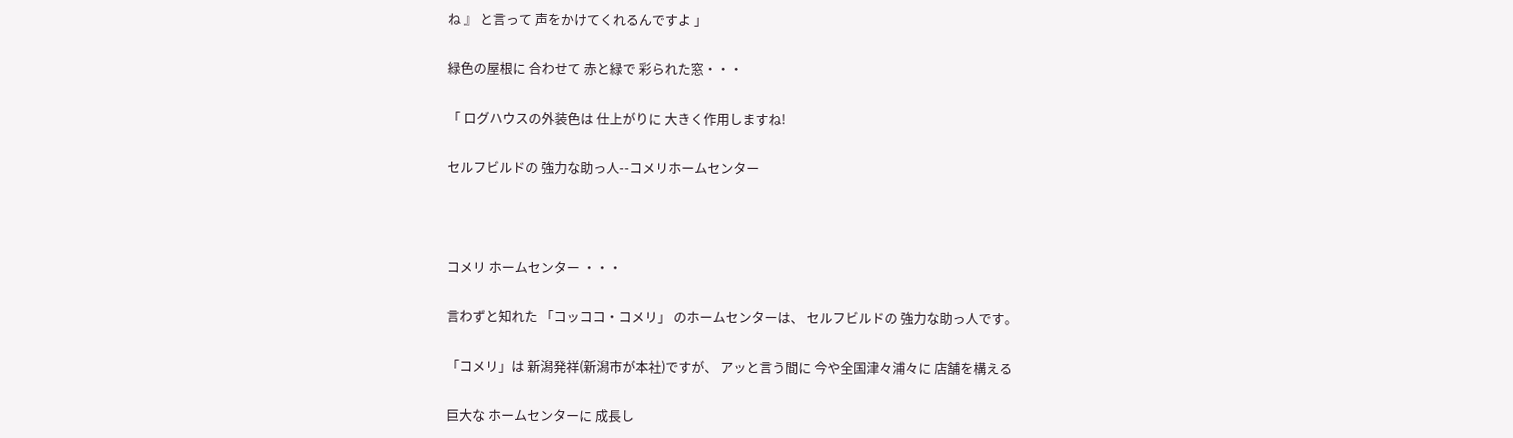ね 』 と言って 声をかけてくれるんですよ 」

緑色の屋根に 合わせて 赤と緑で 彩られた窓・・・

「 ログハウスの外装色は 仕上がりに 大きく作用しますね!

セルフビルドの 強力な助っ人--コメリホームセンター



コメリ ホームセンター ・・・

言わずと知れた 「コッココ・コメリ」 のホームセンターは、 セルフビルドの 強力な助っ人です。

「コメリ」は 新潟発祥(新潟市が本社)ですが、 アッと言う間に 今や全国津々浦々に 店舗を構える

巨大な ホームセンターに 成長し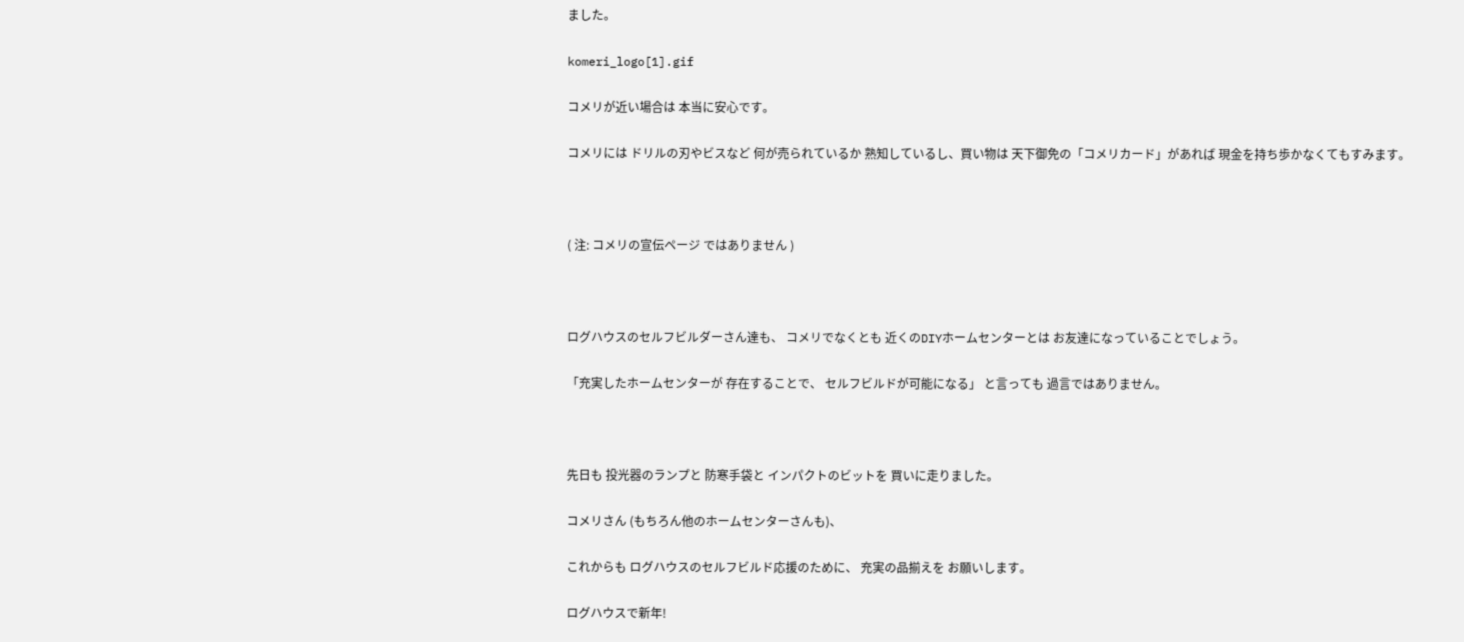ました。

komeri_logo[1].gif

コメリが近い場合は 本当に安心です。

コメリには ドリルの刃やビスなど 何が売られているか 熟知しているし、買い物は 天下御免の「コメリカード」があれば 現金を持ち歩かなくてもすみます。



( 注: コメリの宣伝ページ ではありません )



ログハウスのセルフビルダーさん達も、 コメリでなくとも 近くのDIYホームセンターとは お友達になっていることでしょう。

「充実したホームセンターが 存在することで、 セルフビルドが可能になる」 と言っても 過言ではありません。



先日も 投光器のランプと 防寒手袋と インパクトのビットを 買いに走りました。

コメリさん (もちろん他のホームセンターさんも)、

これからも ログハウスのセルフビルド応援のために、 充実の品揃えを お願いします。

ログハウスで新年!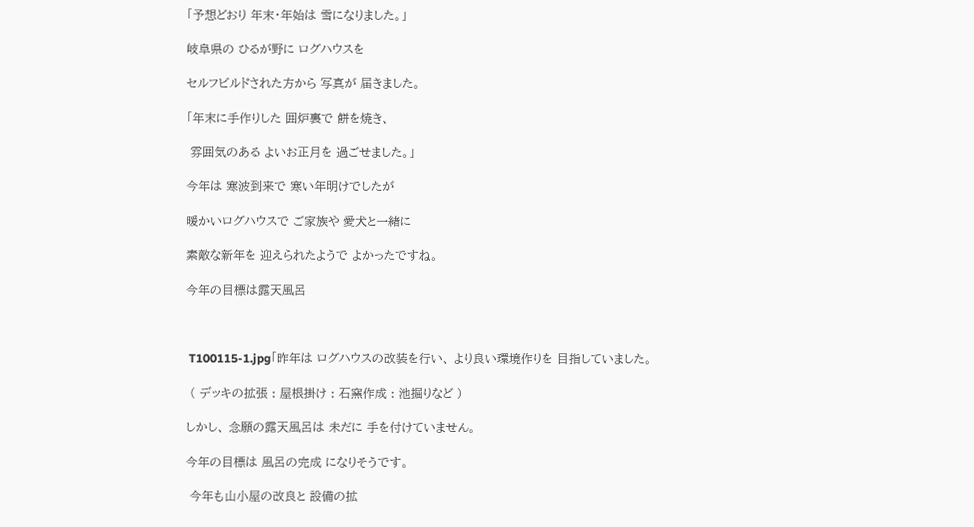「予想どおり 年末・年始は 雪になりました。」

岐阜県の ひるが野に ログハウスを

セルフビルドされた方から 写真が 届きました。

「年末に手作りした 囲炉裏で 餅を焼き、

 雰囲気のある よいお正月を 過ごせました。」

今年は 寒波到来で 寒い年明けでしたが

暖かいログハウスで ご家族や 愛犬と一緒に

素敵な新年を 迎えられたようで よかったですね。

今年の目標は露天風呂



 T100115-1.jpg「昨年は ログハウスの改装を行い、 より良い環境作りを 目指していました。

 ( デッキの拡張 : 屋根掛け : 石窯作成 : 池掘りなど )

しかし、 念願の露天風呂は 未だに 手を付けていません。

今年の目標は 風呂の完成 になりそうです。

 今年も山小屋の改良と 設備の拡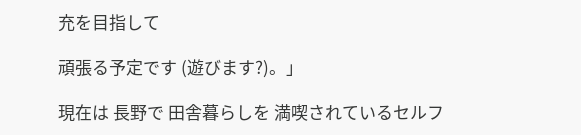充を目指して

頑張る予定です (遊びます?)。」

現在は 長野で 田舎暮らしを 満喫されているセルフ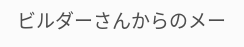ビルダーさんからのメー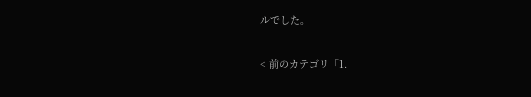ルでした。

< 前のカテゴリ「1.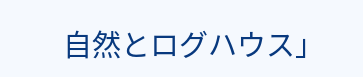自然とログハウス」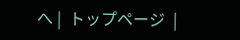へ |  トップページ  |